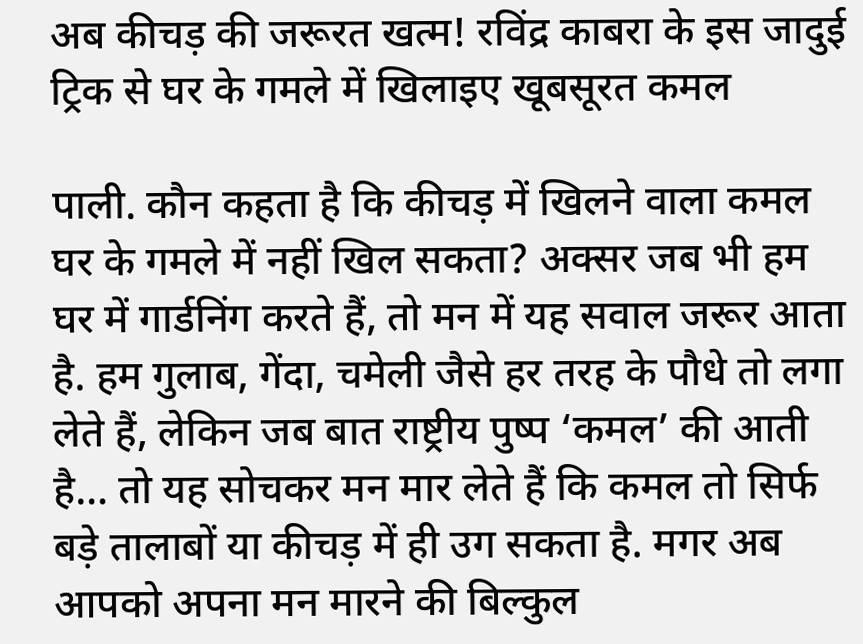अब कीचड़ की जरूरत खत्म! रविंद्र काबरा के इस जादुई ट्रिक से घर के गमले में खिलाइए खूबसूरत कमल

पाली. कौन कहता है कि कीचड़ में खिलने वाला कमल घर के गमले में नहीं खिल सकता? अक्सर जब भी हम घर में गार्डनिंग करते हैं, तो मन में यह सवाल जरूर आता है. हम गुलाब, गेंदा, चमेली जैसे हर तरह के पौधे तो लगा लेते हैं, लेकिन जब बात राष्ट्रीय पुष्प ‘कमल’ की आती है… तो यह सोचकर मन मार लेते हैं कि कमल तो सिर्फ बड़े तालाबों या कीचड़ में ही उग सकता है. मगर अब आपको अपना मन मारने की बिल्कुल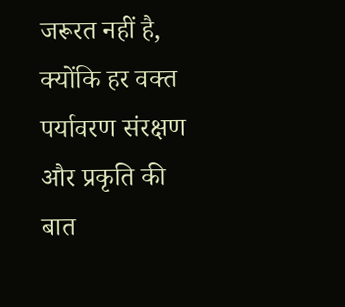जरूरत नहीं है, क्योंकि हर वक्त पर्यावरण संरक्षण और प्रकृति की बात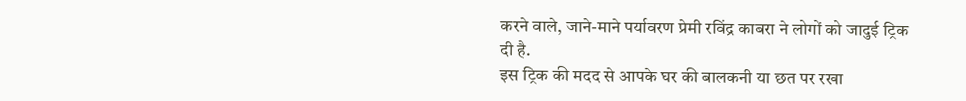करने वाले, जाने-माने पर्यावरण प्रेमी रविंद्र काबरा ने लोगों को जादुई ट्रिक दी है.
इस ट्रिक की मदद से आपके घर की बालकनी या छत पर रखा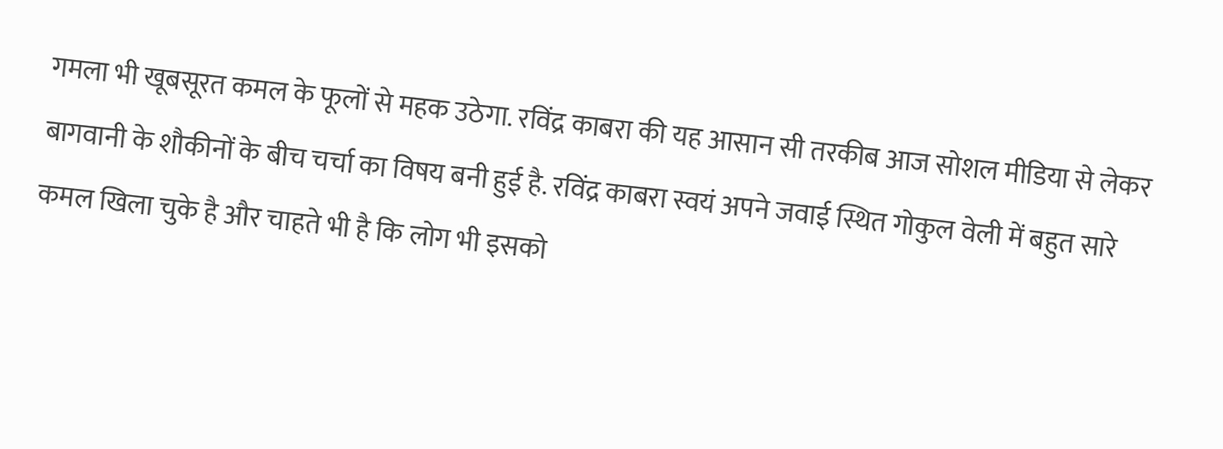गमला भी खूबसूरत कमल के फूलों से महक उठेगा. रविंद्र काबरा की यह आसान सी तरकीब आज सोशल मीडिया से लेकर बागवानी के शौकीनों के बीच चर्चा का विषय बनी हुई है. रविंद्र काबरा स्वयं अपने जवाई स्थित गोकुल वेली में बहुत सारे कमल खिला चुके है और चाहते भी है कि लोग भी इसको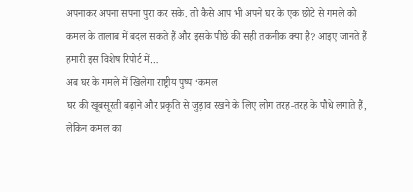अपनाकर अपना सपना पुरा कर सके. तो कैसे आप भी अपने घर के एक छोटे से गमले को कमल के तालाब में बदल सकते हैं और इसके पीछे की सही तकनीक क्या है? आइए जानते हैं हमारी इस विशेष रिपोर्ट में…
अब घर के गमले में खिलेगा राष्ट्रीय पुष्प ‘कमल
घर की खूबसूरती बढ़ाने और प्रकृति से जुड़ाव रखने के लिए लोग तरह-तरह के पौधे लगाते हैं, लेकिन कमल का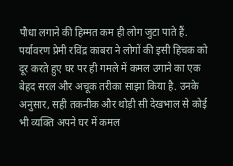पौधा लगाने की हिम्मत कम ही लोग जुटा पाते हैं. पर्यावरण प्रेमी रविंद्र काबरा ने लोगों की इसी हिचक को दूर करते हुए घर पर ही गमले में कमल उगाने का एक बेहद सरल और अचूक तरीका साझा किया है. उनके अनुसार, सही तकनीक और थोड़ी सी देखभाल से कोई भी व्यक्ति अपने घर में कमल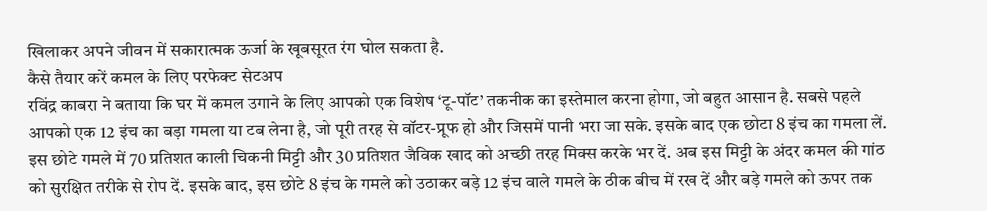खिलाकर अपने जीवन में सकारात्मक ऊर्जा के खूबसूरत रंग घोल सकता है.
कैसे तैयार करें कमल के लिए परफेक्ट सेटअप
रविंद्र काबरा ने बताया कि घर में कमल उगाने के लिए आपको एक विशेष ‘टू-पॉट’ तकनीक का इस्तेमाल करना होगा, जो बहुत आसान है. सबसे पहले आपको एक 12 इंच का बड़ा गमला या टब लेना है, जो पूरी तरह से वॉटर-प्रूफ हो और जिसमें पानी भरा जा सके. इसके बाद एक छोटा 8 इंच का गमला लें. इस छोटे गमले में 70 प्रतिशत काली चिकनी मिट्टी और 30 प्रतिशत जैविक खाद को अच्छी तरह मिक्स करके भर दें. अब इस मिट्टी के अंदर कमल की गांठ को सुरक्षित तरीके से रोप दें. इसके बाद, इस छोटे 8 इंच के गमले को उठाकर बड़े 12 इंच वाले गमले के ठीक बीच में रख दें और बड़े गमले को ऊपर तक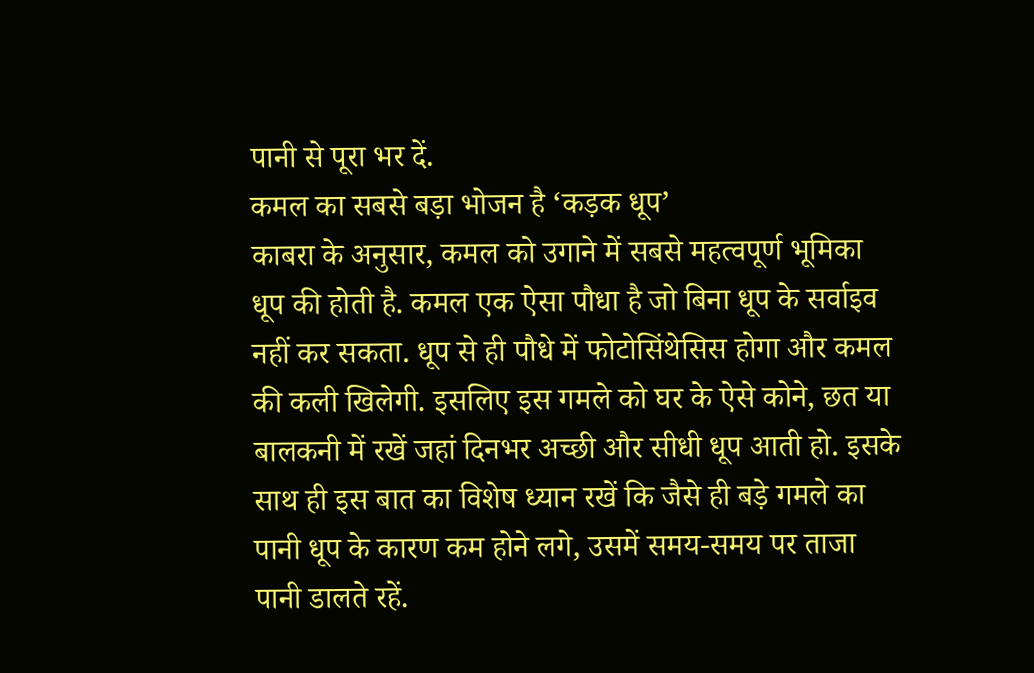पानी से पूरा भर दें.
कमल का सबसे बड़ा भोजन है ‘कड़क धूप’
काबरा के अनुसार, कमल को उगाने में सबसे महत्वपूर्ण भूमिका धूप की होती है. कमल एक ऐसा पौधा है जो बिना धूप के सर्वाइव नहीं कर सकता. धूप से ही पौधे में फोटोसिंथेसिस होगा और कमल की कली खिलेगी. इसलिए इस गमले को घर के ऐसे कोने, छत या बालकनी में रखें जहां दिनभर अच्छी और सीधी धूप आती हो. इसके साथ ही इस बात का विशेष ध्यान रखें कि जैसे ही बड़े गमले का पानी धूप के कारण कम होने लगे, उसमें समय-समय पर ताजा पानी डालते रहें.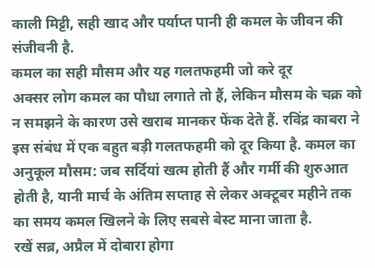काली मिट्टी, सही खाद और पर्याप्त पानी ही कमल के जीवन की संजीवनी है.
कमल का सही मौसम और यह गलतफहमी जो करे दूर
अक्सर लोग कमल का पौधा लगाते तो हैं, लेकिन मौसम के चक्र को न समझने के कारण उसे खराब मानकर फेंक देते हैं. रविंद्र काबरा ने इस संबंध में एक बहुत बड़ी गलतफहमी को दूर किया है. कमल का अनुकूल मौसम: जब सर्दियां खत्म होती हैं और गर्मी की शुरुआत होती है, यानी मार्च के अंतिम सप्ताह से लेकर अक्टूबर महीने तक का समय कमल खिलने के लिए सबसे बेस्ट माना जाता है.
रखें सब्र, अप्रैल में दोबारा होगा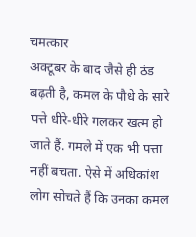चमत्कार
अक्टूबर के बाद जैसे ही ठंड बढ़ती है, कमल के पौधे के सारे पत्ते धीरे-धीरे गलकर खत्म हो जाते हैं. गमले में एक भी पत्ता नहीं बचता. ऐसे में अधिकांश लोग सोचते हैं कि उनका कमल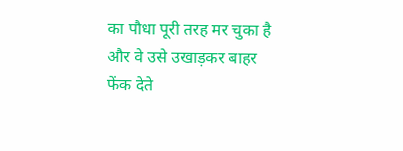का पौधा पूरी तरह मर चुका है और वे उसे उखाड़कर बाहर फेंक देते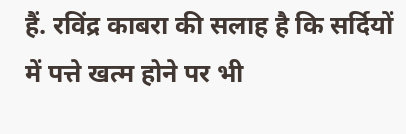हैं. रविंद्र काबरा की सलाह है कि सर्दियों में पत्ते खत्म होने पर भी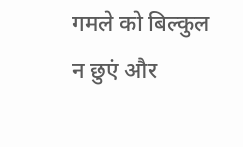गमले को बिल्कुल न छुएं और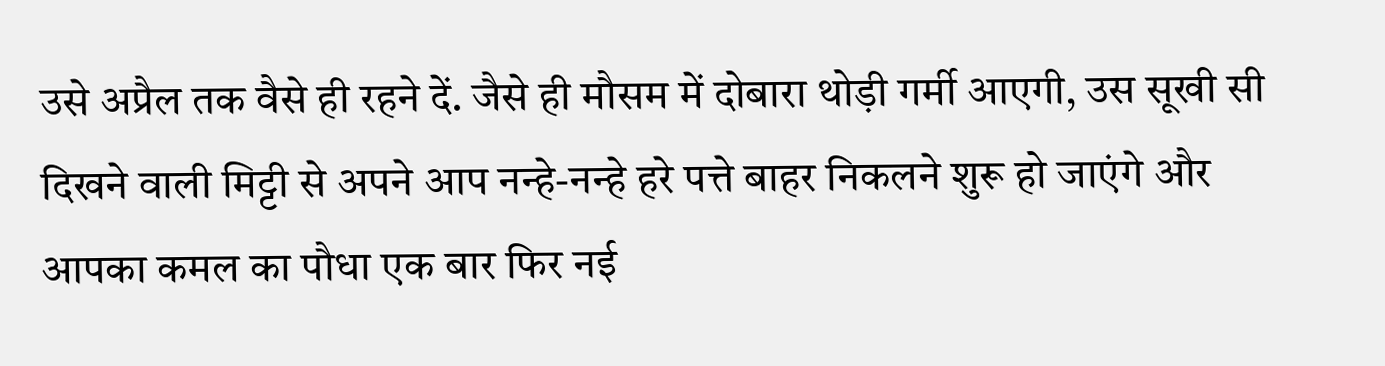उसे अप्रैल तक वैसे ही रहने दें. जैसे ही मौसम में दोबारा थोड़ी गर्मी आएगी, उस सूखी सी दिखने वाली मिट्टी से अपने आप नन्हे-नन्हे हरे पत्ते बाहर निकलने शुरू हो जाएंगे और आपका कमल का पौधा एक बार फिर नई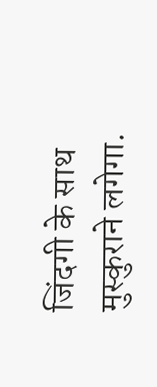जिंदगी के साथ मुस्कुराने लगेगा.